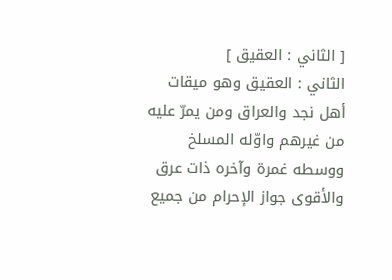[ الثاني : العقيق ]
الثاني : العقيق وهو ميقات أهل نجد والعراق ومن يمرّ عليه من غيرهم واوّله المسلخ ووسطه غمرة وآخره ذات عرق والأقوى جواز الإحرام من جميع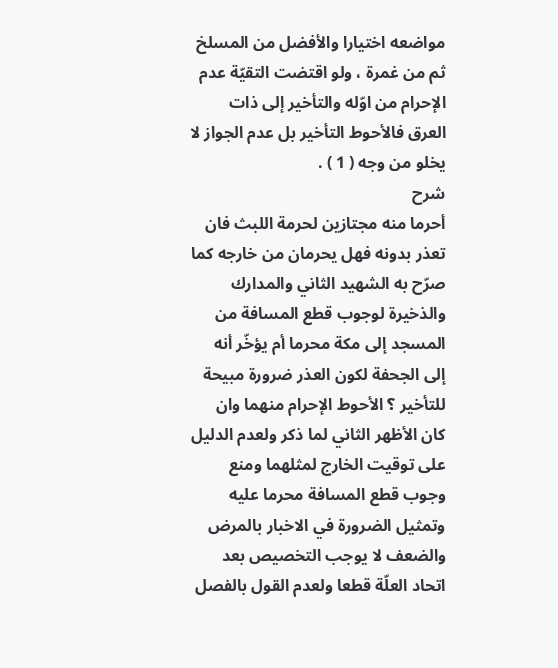مواضعه اختيارا والأفضل من المسلخ ثم من غمرة ، ولو اقتضت التقيّة عدم الإحرام من اوّله والتأخير إلى ذات العرق فالأحوط التأخير بل عدم الجواز لا يخلو من وجه ( 1 ) .
شرح
أحرما منه مجتازين لحرمة اللبث فان تعذر بدونه فهل يحرمان من خارجه كما صرّح به الشهيد الثاني والمدارك والذخيرة لوجوب قطع المسافة من المسجد إلى مكة محرما أم يؤخّر أنه إلى الجحفة لكون العذر ضرورة مبيحة للتأخير ؟ الأحوط الإحرام منهما وان كان الأظهر الثاني لما ذكر ولعدم الدليل على توقيت الخارج لمثلهما ومنع وجوب قطع المسافة محرما عليه وتمثيل الضرورة في الاخبار بالمرض والضعف لا يوجب التخصيص بعد اتحاد العلّة قطعا ولعدم القول بالفصل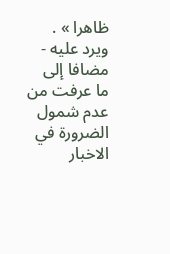ظاهرا » .
ويرد عليه - مضافا إلى ما عرفت من عدم شمول الضرورة في الاخبار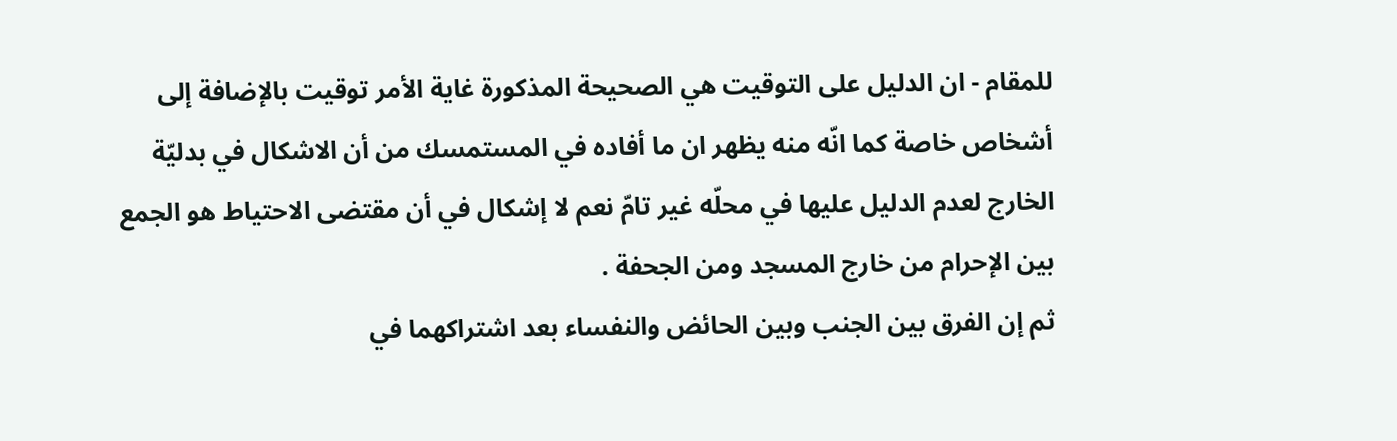للمقام - ان الدليل على التوقيت هي الصحيحة المذكورة غاية الأمر توقيت بالإضافة إلى أشخاص خاصة كما انّه منه يظهر ان ما أفاده في المستمسك من أن الاشكال في بدليّة الخارج لعدم الدليل عليها في محلّه غير تامّ نعم لا إشكال في أن مقتضى الاحتياط هو الجمع بين الإحرام من خارج المسجد ومن الجحفة .
ثم إن الفرق بين الجنب وبين الحائض والنفساء بعد اشتراكهما في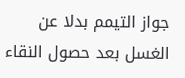جواز التيمم بدلا عن الغسل بعد حصول النقاء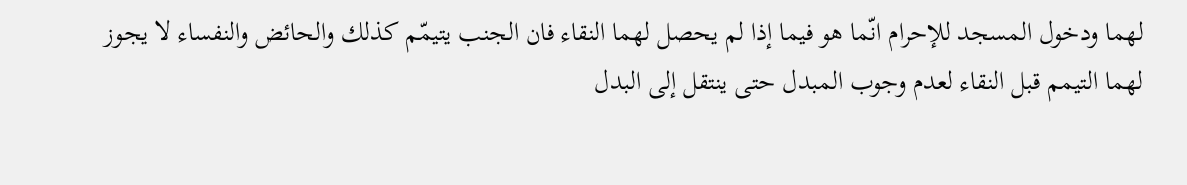لهما ودخول المسجد للإحرام انّما هو فيما إذا لم يحصل لهما النقاء فان الجنب يتيمّم كذلك والحائض والنفساء لا يجوز لهما التيمم قبل النقاء لعدم وجوب المبدل حتى ينتقل إلى البدل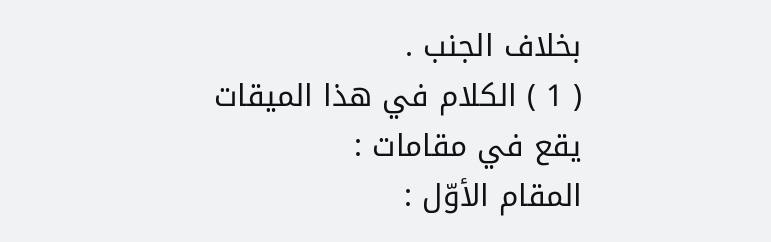بخلاف الجنب .
( 1 ) الكلام في هذا الميقات يقع في مقامات :
المقام الأوّل :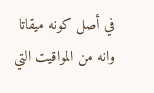في أصل كونه ميقاتا وانه من المواقيت التي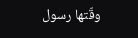وقّتها رسول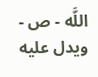اللَّه - ص - ويدل عليه